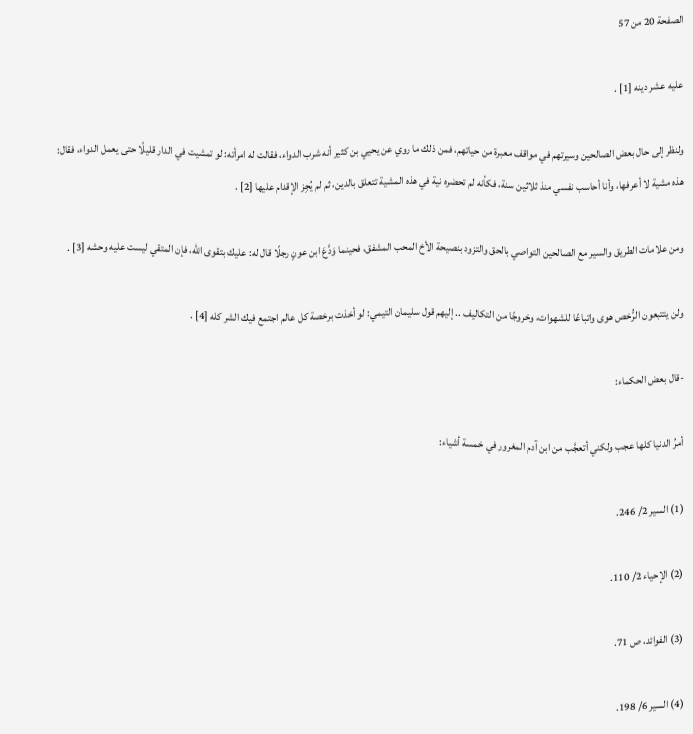الصفحة 20 من 57

عليه عشر دينه [1] .

ولنظر إلى حال بعض الصالحين وسيرتهم في مواقف معبرة من حياتهم، فمن ذلك ما روي عن يحيي بن كثير أنه شرب الدواء، فقالت له امرأته: لو تمشيت في الدار قليلًا حتى يعمل الدواء، فقال: هذه مشية لا أعرفها، وأنا أحاسب نفسي منذ ثلاثين سنة، فكأنه لم تحضره نية في هذه المشية تتعلق بالدين، ثم لم يُجِز الإقدام عليها [2] .

ومن علامات الطريق والسير مع الصالحين التواصي بالحق والتزود بنصيحة الأخ المحب المشفق، فحينما وَدَّعَ ابن عونٍ رجلًا قال له: عليك بتقوى الله، فإن المتقي ليست عليه وحشه [3] .

ولن يتتبعون الرُّخص هوى واتباعًا للشهوات، وخروجًا من التكاليف .. إليهم قول سليمان التيمي: لو أخذت برخصة كل عالم اجتمع فيك الشر كله [4] .

-قال بعض الحكماء:

أمرُ الدنيا كلها عجب ولكني أتعجَّب من ابن آدم المغرور في خمسة أشياء:

(1) السير 2/ 246.

(2) الإحياء 2/ 110.

(3) الفوائد، ص 71.

(4) السير 6/ 198.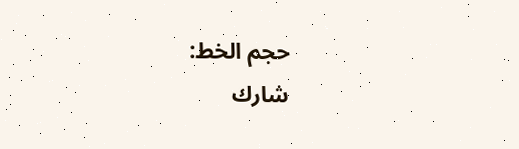حجم الخط:
شارك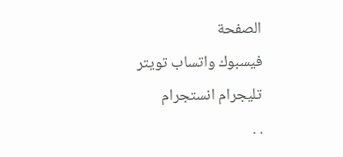الصفحة
فيسبوك واتساب تويتر تليجرام انستجرام
. .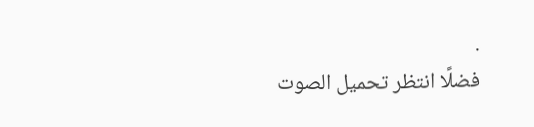.
فضلًا انتظر تحميل الصوت